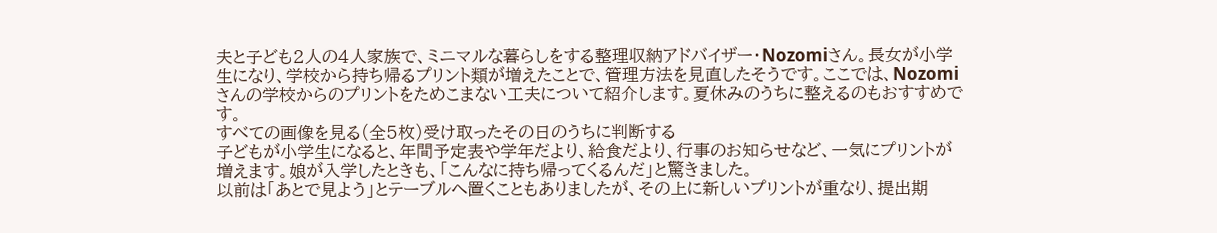夫と子ども2人の4人家族で、ミニマルな暮らしをする整理収納アドバイザー・Nozomiさん。長女が小学生になり、学校から持ち帰るプリント類が増えたことで、管理方法を見直したそうです。ここでは、Nozomiさんの学校からのプリントをためこまない工夫について紹介します。夏休みのうちに整えるのもおすすめです。
すべての画像を見る(全5枚)受け取ったその日のうちに判断する
子どもが小学生になると、年間予定表や学年だより、給食だより、行事のお知らせなど、一気にプリントが増えます。娘が入学したときも、「こんなに持ち帰ってくるんだ」と驚きました。
以前は「あとで見よう」とテーブルへ置くこともありましたが、その上に新しいプリントが重なり、提出期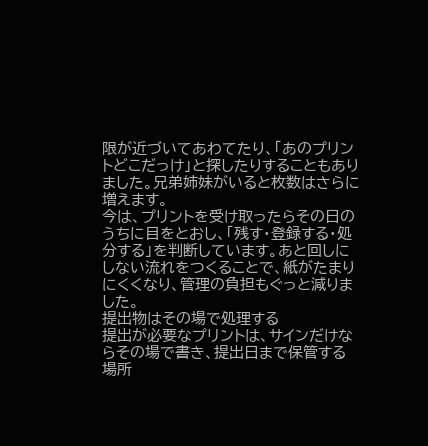限が近づいてあわてたり、「あのプリントどこだっけ」と探したりすることもありました。兄弟姉妹がいると枚数はさらに増えます。
今は、プリントを受け取ったらその日のうちに目をとおし、「残す・登録する・処分する」を判断しています。あと回しにしない流れをつくることで、紙がたまりにくくなり、管理の負担もぐっと減りました。
提出物はその場で処理する
提出が必要なプリントは、サインだけならその場で書き、提出日まで保管する場所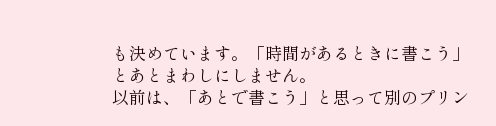も決めています。「時間があるときに書こう」とあとまわしにしません。
以前は、「あとで書こう」と思って別のプリン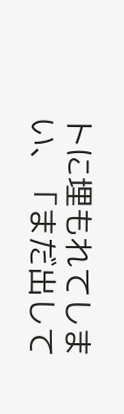トに埋もれてしまい、「まだ出して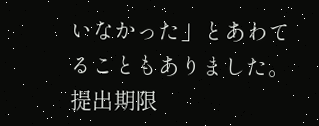いなかった」とあわてることもありました。提出期限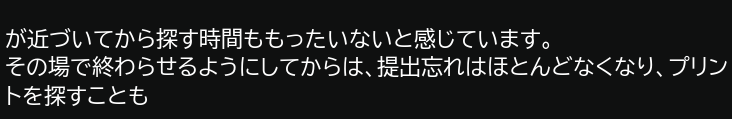が近づいてから探す時間ももったいないと感じています。
その場で終わらせるようにしてからは、提出忘れはほとんどなくなり、プリントを探すことも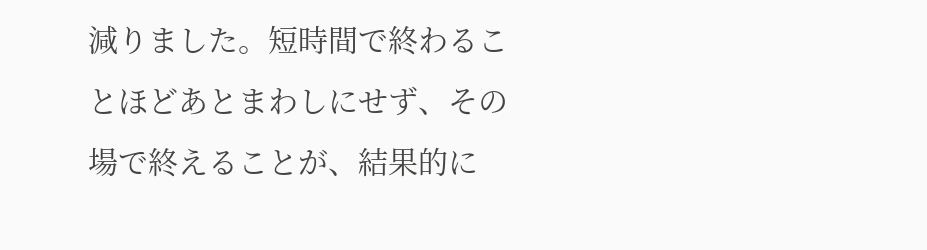減りました。短時間で終わることほどあとまわしにせず、その場で終えることが、結果的に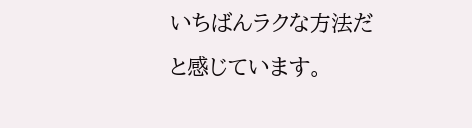いちばんラクな方法だと感じています。